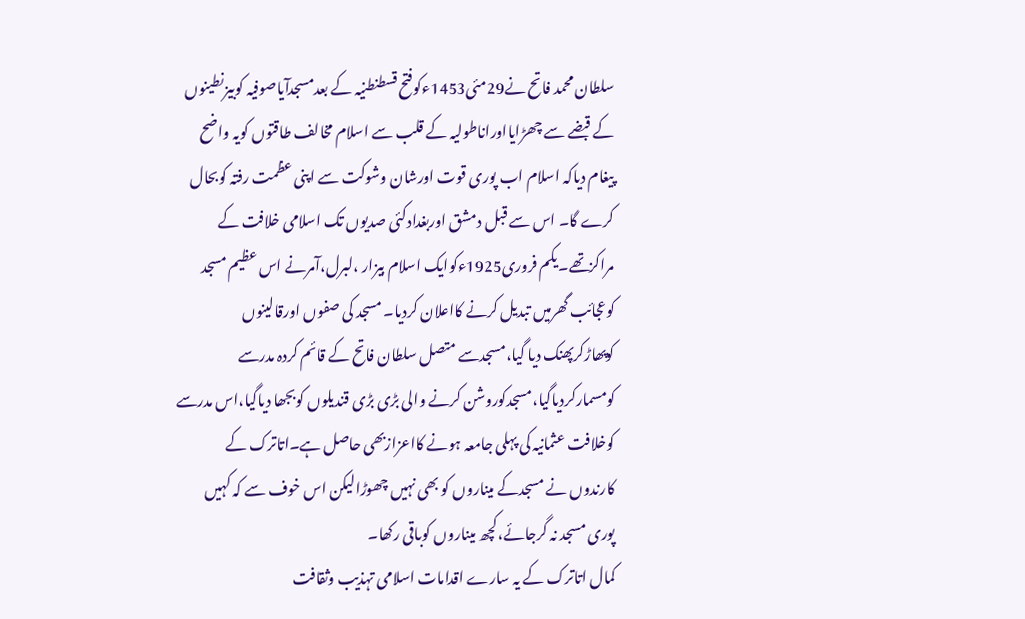سلطان محمد فاتح نے29مئی1453ءکوفتح قسطنطنیہ کے بعدمسجدآیاصوفیہ کوبیزنطینوں کے قبضے سے چھڑایااوراناطولیہ کے قلب سے اسلام مخالف طاقتوں کویہ واضح پیغام دیاکہ اسلام اب پوری قوت اورشان وشوکت سے اپنی عظمت رفتہ کوبحال کرے گا۔ اس سے قبل دمشق اوربغدادکئی صدیوں تک اسلامی خلافت کے مراکزتھے۔یکم فروری1925ءکوایک اسلام بیزار ،لبرل،آمرنے اس عظیم مسجد کوعجائب گھرمیں تبدیل کرنے کااعلان کردیا۔ مسجد کی صفوں اورقالینوں کوپھاڑکرپھنک دیا گیا،مسجدسے متصل سلطان فاتح کے قائم کردہ مدرسے کومسمارکردیاگیا،مسجدکوروشن کرنے والی بڑی بڑی قندیلوں کوبجھا دیاگیا،اس مدرسے کوخلافت عثمانیہ کی پہلی جامعہ ہونے کااعزازبھی حاصل ہے۔اتاترک کے کارندوں نے مسجدکے میناروں کو بھی نہیں چھوڑالیکن اس خوف سے کہ کہیں پوری مسجد نہ گرجائے،کچھ میناروں کوباقی رکھا۔
کمال اتاترک کے یہ سارے اقدامات اسلامی تہذیب وثقافت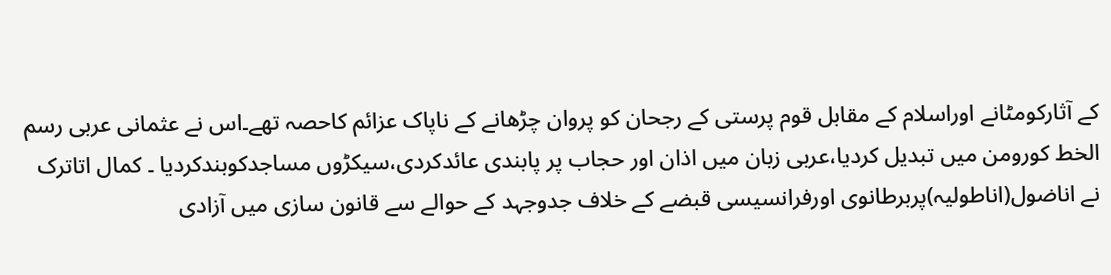کے آثارکومٹانے اوراسلام کے مقابل قوم پرستی کے رجحان کو پروان چڑھانے کے ناپاک عزائم کاحصہ تھے۔اس نے عثمانی عربی رسم الخط کورومن میں تبدیل کردیا،عربی زبان میں اذان اور حجاب پر پابندی عائدکردی،سیکڑوں مساجدکوبندکردیا ۔ کمال اتاترک نے اناضول(اناطولیہ)پربرطانوی اورفرانسیسی قبضے کے خلاف جدوجہد کے حوالے سے قانون سازی میں آزادی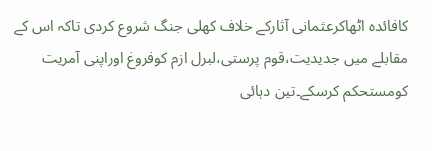کافائدہ اٹھاکرعثمانی آثارکے خلاف کھلی جنگ شروع کردی تاکہ اس کے مقابلے میں جدیدیت،قوم پرستی،لبرل ازم کوفروغ اوراپنی آمریت کومستحکم کرسکے۔تین دہائی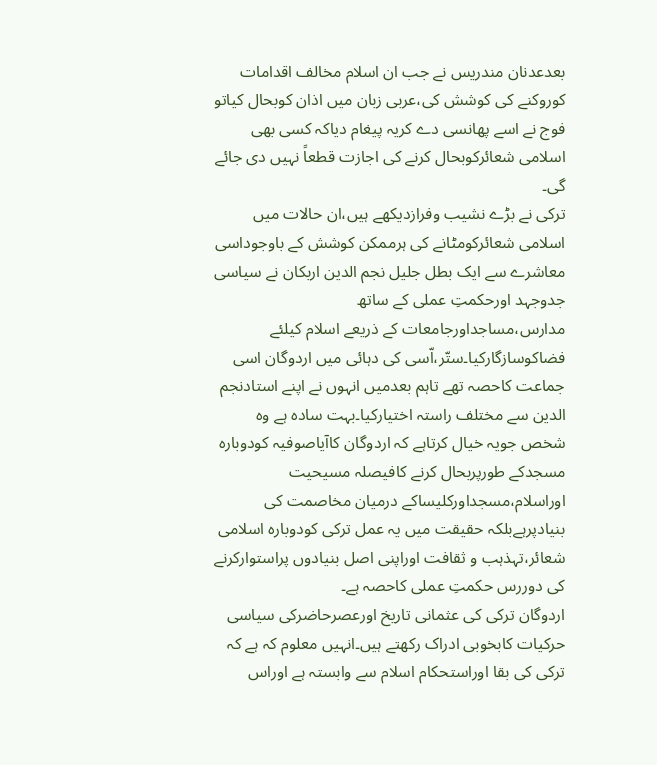بعدعدنان مندریس نے جب ان اسلام مخالف اقدامات کوروکنے کی کوشش کی،عربی زبان میں اذان کوبحال کیاتو فوج نے اسے پھانسی دے کریہ پیغام دیاکہ کسی بھی اسلامی شعائرکوبحال کرنے کی اجازت قطعاً نہیں دی جائے گی۔
ترکی نے بڑے نشیب وفرازدیکھے ہیں،ان حالات میں اسلامی شعائرکومٹانے کی ہرممکن کوشش کے باوجوداسی معاشرے سے ایک بطل جلیل نجم الدین اربکان نے سیاسی جدوجہد اورحکمتِ عملی کے ساتھ مدارس،مساجداورجامعات کے ذریعے اسلام کیلئے فضاکوسازگارکیا۔ستّر،اّسی کی دہائی میں اردوگان اسی جماعت کاحصہ تھے تاہم بعدمیں انہوں نے اپنے استادنجم الدین سے مختلف راستہ اختیارکیا۔بہت سادہ ہے وہ شخص جویہ خیال کرتاہے کہ اردوگان کاآیاصوفیہ کودوبارہ مسجدکے طورپربحال کرنے کافیصلہ مسیحیت اوراسلام،مسجداورکلیساکے درمیان مخاصمت کی بنیادپرہےبلکہ حقیقت میں یہ عمل ترکی کودوبارہ اسلامی شعائر،تہذہب و ثقافت اوراپنی اصل بنیادوں پراستوارکرنے کی دوررس حکمتِ عملی کاحصہ ہے۔
اردوگان ترکی کی عثمانی تاریخ اورعصرحاضرکی سیاسی حرکیات کابخوبی ادراک رکھتے ہیں۔انہیں معلوم کہ ہے کہ ترکی کی بقا اوراستحکام اسلام سے وابستہ ہے اوراس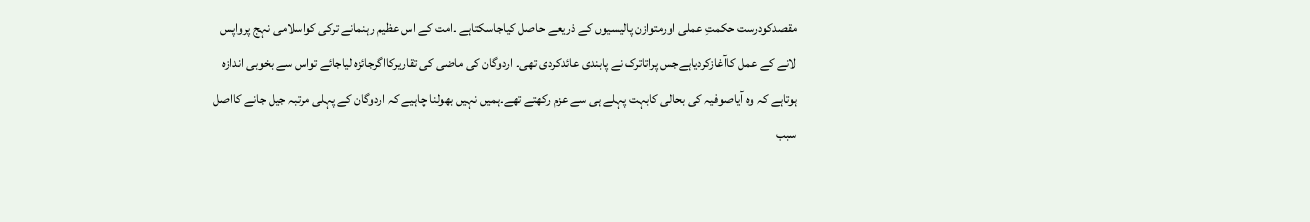مقصدکودرست حکمتِ عملی اورمتوازن پالیسیوں کے ذریعے حاصل کیاجاسکتاہے ۔امت کے اس عظیم رہنمانے ترکی کواسلامی نہج پرواپس لانے کے عمل کاآغازکردیاہےجس پراتاترک نے پابندی عائدکردی تھی۔ اردوگان کی ماضی کی تقاریرکااگرجائزہ لیاجائے تواس سے بخوبی اندازہ ہوتاہے کہ وہ آیاصوفیہ کی بحالی کابہت پہلے ہی سے عزم رکھتے تھے۔ہمیں نہیں بھولنا چاہیے کہ اردوگان کے پہلی مرتبہ جیل جانے کااصل سبب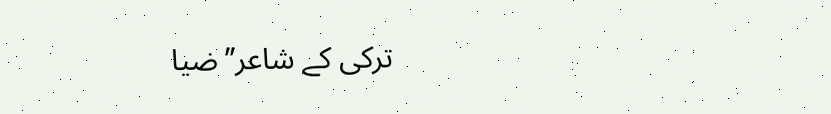ترکی کے شاعر’’ضیا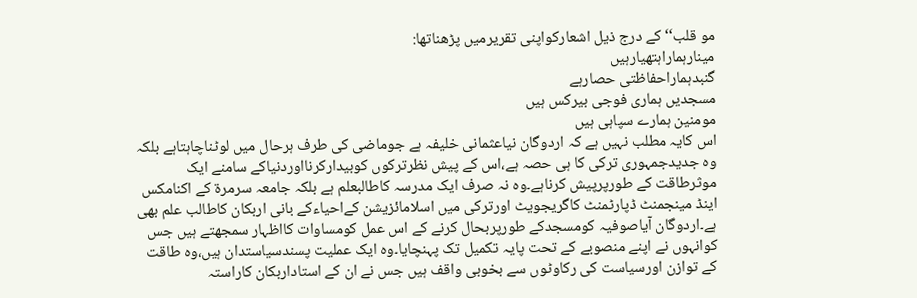مو قلب‘‘کے درج ذیل اشعارکواپنی تقریرمیں پڑھناتھا:
مینارہماراہتھیارہیں
گنبدہماراحفاظتی حصارہے
مسجدیں ہماری فوجی بیرکس ہیں
مومنین ہمارے سپاہی ہیں
اس کایہ مطلب نہیں ہے کہ اردوگان نیاعثمانی خلیفہ ہے جوماضی کی طرف ہرحال میں لوٹناچاہتاہے بلکہ وہ جدیدجمہوری ترکی کا ہی حصہ ہے،اس کے پیش نظرترکوں کوبیدارکرنااوردنیاکے سامنے ایک موثرطاقت کے طورپرپیش کرناہے۔وہ نہ صرف ایک مدرسہ کاطالبعلم ہے بلکہ جامعہ سرمرۃ کے اکنامکس اینڈ مینجمنٹ ڈپارٹمنٹ کاگریجویٹ اورترکی میں اسلامائزیشن کےاحیاءکے بانی اربکان کاطالب علم بھی ہے۔اردوگان آیاصوفیہ کومسجدکے طورپربحال کرنے کے اس عمل کومساوات کااظہار سمجھتے ہیں جس کوانہوں نے اپنے منصوبے کے تحت پایہ تکمیل تک پہنچایا۔وہ ایک عملیت پسندسیاستدان ہیں،وہ طاقت کے توازن اورسیاست کی رکاوٹوں سے بخوبی واقف ہیں جس نے ان کے استاداربکان کاراستہ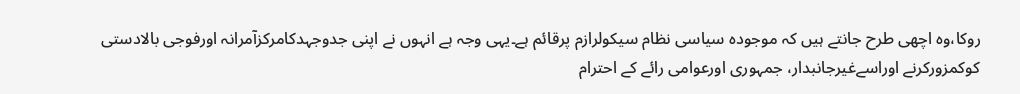روکا،وہ اچھی طرح جانتے ہیں کہ موجودہ سیاسی نظام سیکولرازم پرقائم ہے۔یہی وجہ ہے انہوں نے اپنی جدوجہدکامرکزآمرانہ اورفوجی بالادستی کوکمزورکرنے اوراسےغیرجانبدار، جمہوری اورعوامی رائے کے احترام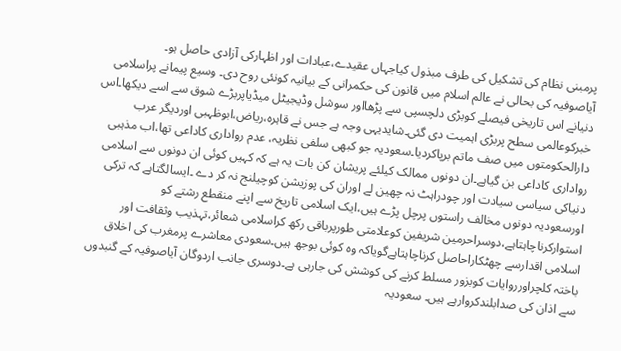پرمبنی نظام کی تشکیل کی طرف مبذول کیاجہاں عقیدے،عبادات اور اظہارکی آزادی حاصل ہو۔
آیاصوفیہ کی بحالی نے عالم اسلام میں قانون کی حکمرانی کے بیانیہ کونئی روح دی۔ وسیع پیمانے پراسلامی دنیانے اس تاریخی فیصلے کوبڑی دلچسپی سے پڑھااور سوشل وڈیجیٹل میڈیاپربڑے شوق سے اسے دیکھا۔اس خبرکوعالمی سطح پربڑی اہمیت دی گئی۔شایدیہی وجہ ہے جس نے قاہرہ،ریاض،ابوظہبی اوردیگر عرب دارالحکومتوں میں صف ماتم برپاکردیا۔سعودیہ جو کبھی سلفی نظریہ، عدم رواداری کاداعی تھا،اب مذہبی رواداری کاداعی بن گیاہے۔ان دونوں ممالک کیلئے پریشان کن بات یہ ہے کہ کہیں کوئی ان دونوں سے اسلامی دنیاکی سیاسی سیادت اور چودراہٹ نہ چھین لے اوران کی پوزیشن کوچیلنج نہ کر دے ۔ایسالگتاہے کہ ترکی اورسعودیہ دونوں مخالف راستوں پرچل پڑے ہیں،ایک اسلامی تاریخ سے اپنے منقطع رشتے کو استوارکرناچاہتاہے،دوسراحرمین شریفین کوعلامتی طورپرباقی رکھ کراسلامی شعائر،تہذیب وثقافت اور اسلامی اقدارسے چھٹکاراحاصل کرناچاہتاہےگویاکہ وہ کوئی بوجھ ہیں۔سعودی معاشرے پرمغرب کی اخلاق باختہ کلچراورروایات کوبزور مسلط کرنے کی کوشش کی جارہی ہے۔دوسری جانب اردوگان آیاصوفیہ کے گنبدوں سے اذان کی صدابلندکروارہے ہیں۔ سعودیہ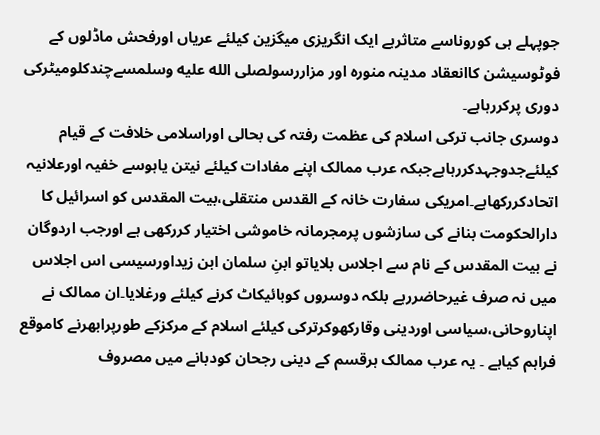جوپہلے ہی کوروناسے متاثرہے ایک انگریزی میگزین کیلئے عریاں اورفحش ماڈلوں کے فوٹوسیشن کاانعقاد مدینہ منورہ اور مزاررسولصلى الله عليه وسلمسےچندکلومیٹرکی دوری پرکررہاہے۔
دوسری جانب ترکی اسلام کی عظمت رفتہ کی بحالی اوراسلامی خلافت کے قیام کیلئےجدوجہدکررہاہےجبکہ عرب ممالک اپنے مفادات کیلئے نیتن یاہوسے خفیہ اورعلانیہ اتحادکررکھاہے۔امریکی سفارت خانہ کے القدس منتقلی،بیت المقدس کو اسرائیل کا دارالحکومت بنانے کی سازشوں پرمجرمانہ خاموشی اختیار کررکھی ہے اورجب اردوگان نے بیت المقدس کے نام سے اجلاس بلایاتو ابنِ سلمان ابن زیداورسیسی اس اجلاس میں نہ صرف غیرحاضررہے بلکہ دوسروں کوبائیکاٹ کرنے کیلئے ورغلایا۔ان ممالک نے اپناروحانی،سیاسی اوردینی وقارکھوکرترکی کیلئے اسلام کے مرکزکے طورپرابھرنے کاموقع فراہم کیاہے ۔ یہ عرب ممالک ہرقسم کے دینی رجحان کودبانے میں مصروف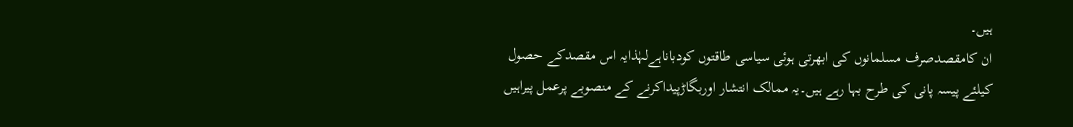ہیں۔
ان کامقصدصرف مسلمانوں کی ابھرتی ہوئی سیاسی طاقتوں کودباناہےلہٰذایہ اس مقصدکے حصول کیلئے پیسہ پانی کی طرح بہا رہے ہیں۔یہ ممالک انتشار اوربگاڑپیداکرنے کے منصوبے پرعمل پیراہیں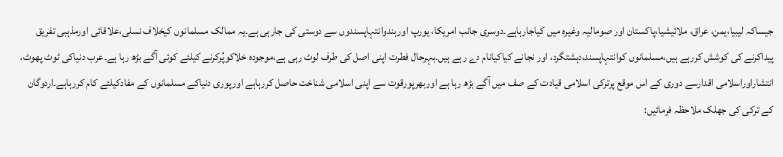جیساکہ لیبیا،یمن، عراق، ملائیشیا،پاکستان اور صومالیہ وغیرہ میں کیاجارہاہے۔دوسری جانب امریکا، یورپ اورہندوانتہاپسندوں سے دوستی کی جارہی ہے۔یہ ممالک مسلمانوں کیخلاف نسلی،علاقائی اورمذہبی تفریق پیداکرنے کی کوشش کررہے ہیں،مسلمانوں کوانتہاپسند،دہشتگرد، اور نجانے کیاکیانام دے رہے ہیں۔بہرحال فطرت اپنی اصل کی طرف لوٹ رہی ہے،موجودہ خلاکوپُرکرنے کیلئے کوئی آگے بڑھ رہا ہے۔عرب دنیاکی ٹوٹ پھوٹ، انتشاراوراسلامی اقدارسے دوری کے اس موقع پرترکی اسلامی قیادت کے صف میں آگے بڑھ رہا ہے اوربھرپورقوت سے اپنی اسلامی شناخت حاصل کررہاہے اورپوری دنیاکے مسلمانوں کے مفادکیلئے کام کررہاہے۔اردوگان کے ترکی کی جھلک ملاحظہ فرمائیں: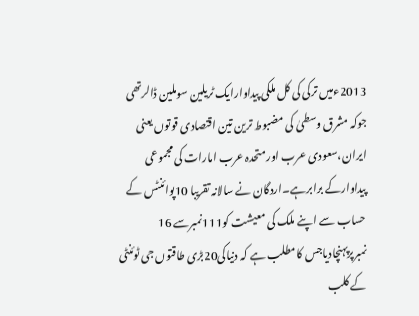2013ءمیں ترکی کی کل ملکی پیداوارایک ٹریلین سوملین ڈالرتھی جوکہ مشرق وسطیٰ کی مضبوط ترین تین اقتصادی قوتوں یعنی ایران،سعودی عرب اور متحدہ عرب امارات کی مجموعی پیداوارکے برابرہے۔اردگان نے سالانہ تقریبا 10پوائنٹس کے حساب سے اپنے ملک کی معیشت کو111نمبرسے 16 نمبرپرپہنچادیاجس کامطلب ہے کہ دنیاکی20بڑی طاقتوں جی ٹوئنٹی کے کلب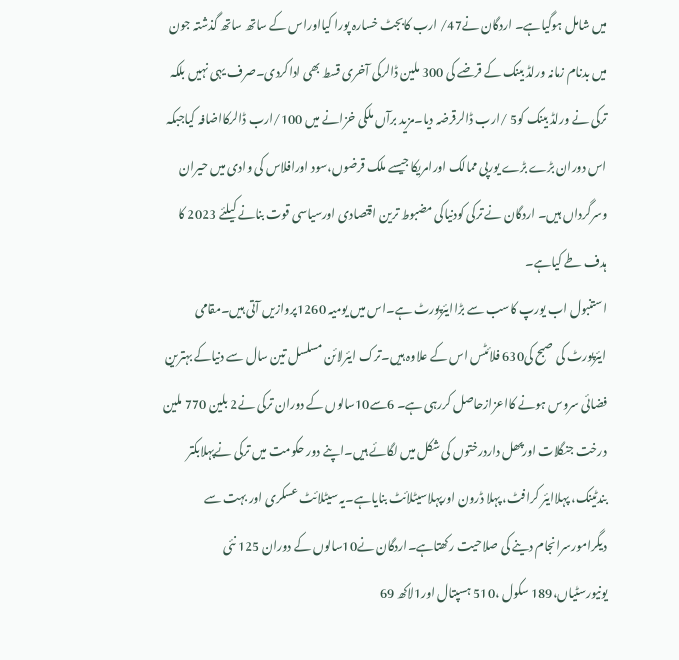میں شامل ہوگیاہے۔ اردگان نے47/ ارب کابجٹ خسارہ پورا کیااوراس کے ساتھ ساتھ گذشتہ جون میں بدنام زمانہ ورلڈ بینک کے قرضے کی 300 ملین ڈالرکی آخری قسط بھی اداکردی۔صرف یہی نہیں بلکہ ترکی نے ورلڈ بینک کو5 /ارب ڈالرقرضہ دیا۔مزید برآں ملکی خزانے میں 100/ارب ڈالرکااضافہ کیاجبکہ اس دوران بڑے بڑے یورپی ممالک اورامریکا جیسے ملک قرضوں،سود اورافلاس کی وادی میں حیران وسرگرداں ہیں۔ اردگان نے ترکی کودنیاکی مضبوط ترین اقتصادی اورسیاسی قوت بنانے کیلئے 2023 کا ہدف طے کیاہے۔
استنبول اب یورپ کاسب سے بڑاایئرپورٹ ہے۔اس میں یومیہ 1260پروازیں آتی ہیں۔مقامی ایئرپورٹ کی صبح کی630 فلائٹس اس کے علاوہ ہیں۔ترک ایئرلائن مسلسل تین سال سے دنیاکے بہترین فضائی سروس ہونے کااعزازحاصل کررہی ہے۔ 6سے10سالوں کے دوران ترکی نے2 بلین 770 ملین درخت جنگلات اورپھل داردرختوں کی شکل میں لگائے ہیں۔اپنے دور حکومت میں ترکی نےپہلابکتر بندٹینک، پہلاایئر کرافٹ، پہلا ڈرون اورپہلاسیٹلائٹ بنایاہے۔یہ سیٹلائٹ عسکری اور بہت سے دیگرامورسرانجام دینے کی صلاحیت رکھتاہے۔اردگان نے10سالوں کے دوران 125 نئی یونیورسٹیاں،189 سکول ،510 ہسپتال اور1لاکھ 69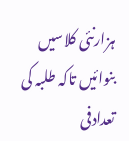ہزارنئی کلاسیں بنوائیں تاکہ طلبہ کی تعدادفی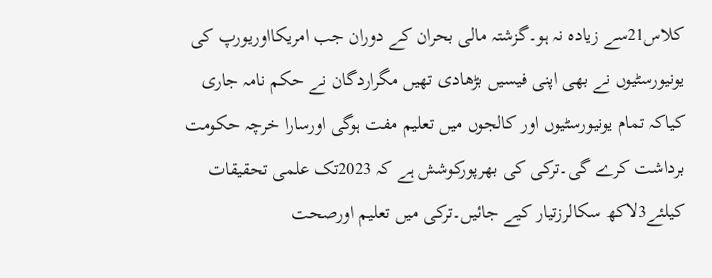کلاس21سے زیادہ نہ ہو۔گزشتہ مالی بحران کے دوران جب امریکااوریورپ کی یونیورسٹیوں نے بھی اپنی فیسیں بڑھادی تھیں مگراردگان نے حکم نامہ جاری کیاکہ تمام یونیورسٹیوں اور کالجوں میں تعلیم مفت ہوگی اورسارا خرچہ حکومت برداشت کرے گی۔ترکی کی بھرپورکوشش ہے کہ 2023تک علمی تحقیقات کیلئے3لاکھ سکالرزتیار کیے جائیں۔ترکی میں تعلیم اورصحت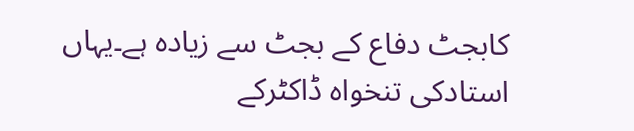کابجٹ دفاع کے بجٹ سے زیادہ ہے۔یہاں استادکی تنخواہ ڈاکٹرکے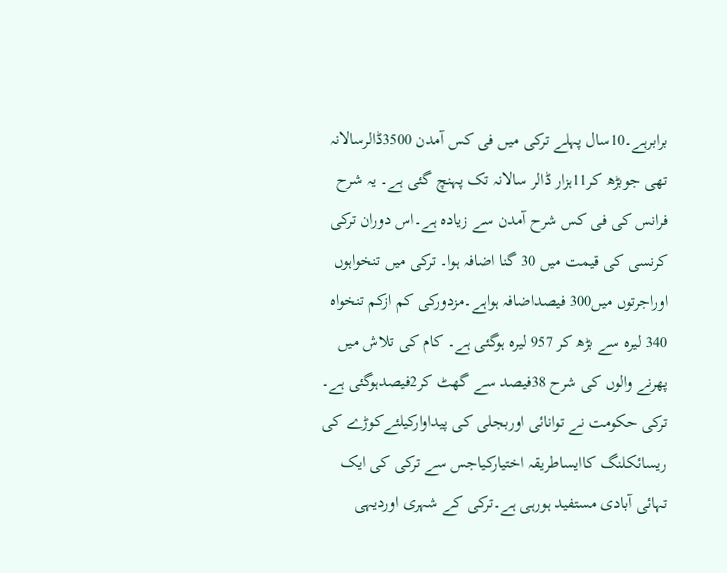برابرہے۔10سال پہلے ترکی میں فی کس آمدن 3500ڈالرسالانہ تھی جوبڑھ کر11ہزار ڈالر سالانہ تک پہنچ گئی ہے۔ یہ شرح فرانس کی فی کس شرح آمدن سے زیادہ ہے۔اس دوران ترکی کرنسی کی قیمت میں 30 گنا اضافہ ہوا۔ ترکی میں تنخواہوں اوراجرتوں میں300 فیصداضافہ ہواہے۔مزدورکی کم ازکم تنخواہ 340 لیرہ سے بڑھ کر 957 لیرہ ہوگئی ہے۔ کام کی تلاش میں پھرنے والوں کی شرح 38فیصد سے گھٹ کر2فیصدہوگئی ہے۔
ترکی حکومت نے توانائی اوربجلی کی پیداوارکیلئےکوڑے کی ریسائکلنگ کاایساطریقہ اختیارکیاجس سے ترکی کی ایک تہائی آبادی مستفید ہورہی ہے۔ترکی کے شہری اوردیہی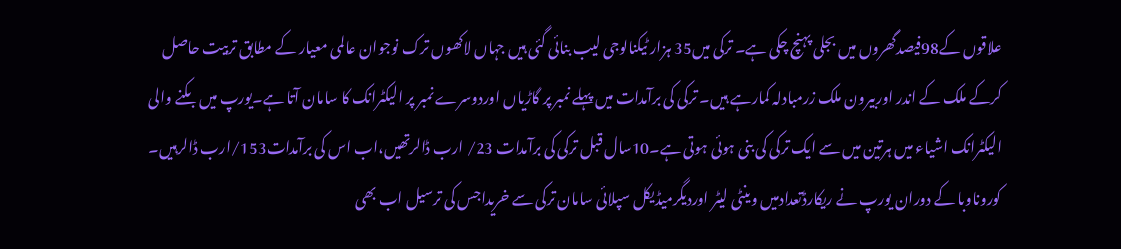علاقوں کے98فیصدگھروں میں بجلی پہنچ چکی ہے۔ ترکی میں35 ہزار ٹیکنالوجی لیب بنائی گئی ہیں جہاں لاکھوں ترک نوجوان عالمی معیار کے مطابق تربیت حاصل کرکے ملک کے اندر اوربیرون ملک زرمبادلہ کمارہے ہیں۔ ترکی کی برآمدات میں پہلے نمبر پر گاڑیاں اوردوسرے نمبر پر الیکٹرانک کا سامان آتا ہے۔یورپ میں بکنے والی الیکٹرانک اشیاء میں ہرتین میں سے ایک ترکی کی بنی ہوئی ہوتی ہے۔10سال قبل ترکی کی برآمدات 23/ ارب ڈالرتھیں،اب اس کی برآمدات153/ارب ڈالرہیں۔ کوروناوبا کے دوران یورپ نے ریکارڈتعدادمیں وینٹی لیٹر اوردیگرمیڈیکل سپلائی سامان ترکی سے خریداجس کی ترسیل اب بھی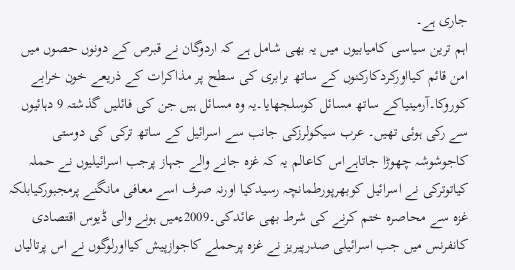جاری ہے۔
اہم ترین سیاسی کامیابیوں میں یہ بھی شامل ہے کہ اردوگان نے قبرص کے دونوں حصوں میں امن قائم کیااورکردکارکنوں کے ساتھ برابری کی سطح پر مذاکرات کے ذریعے خون خرابے کوروکا۔آرمینیاکے ساتھ مسائل کوسلجھایا۔یہ وہ مسائل ہیں جن کی فائلیں گذشتہ 9 دہائیوں سے رکی ہوئی تھیں۔ عرب سیکولرزکی جانب سے اسرائیل کے ساتھ ترکی کی دوستی کاجوشوشہ چھوڑا جاتاہےاس کاعالم یہ کہ غزہ جانے والے جہاز پرجب اسرائیلیوں نے حملہ کیاتوترکی نے اسرائیل کوبھرپورطمانچہ رسیدکیا اورنہ صرف اسے معافی مانگنے پرمجبورکیابلکہ غزہ سے محاصرہ ختم کرنے کی شرط بھی عائدکی۔2009ءمیں ہونے والی ڈیوس اقتصادی کانفرنس میں جب اسرائیلی صدرپیریز نے غزہ پرحملے کاجوازپیش کیااورلوگوں نے اس پرتالیاں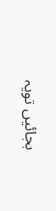بجائیں تویہ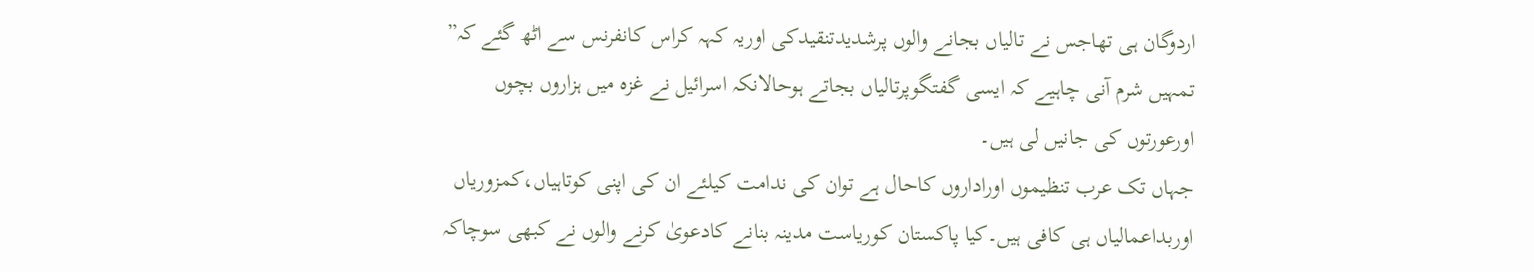اردوگان ہی تھاجس نے تالیاں بجانے والوں پرشدیدتنقیدکی اوریہ کہہ کراس کانفرنس سے اٹھ گئے کہ” تمہیں شرم آنی چاہیے کہ ایسی گفتگوپرتالیاں بجاتے ہوحالانکہ اسرائیل نے غزہ میں ہزاروں بچوں اورعورتوں کی جانیں لی ہیں۔
جہاں تک عرب تنظیموں اوراداروں کاحال ہے توان کی ندامت کیلئے ان کی اپنی کوتاہیاں،کمزوریاں اوربداعمالیاں ہی کافی ہیں۔کیا پاکستان کوریاست مدینہ بنانے کادعویٰ کرنے والوں نے کبھی سوچاکہ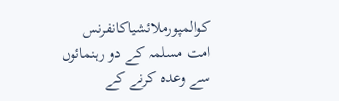کوالمپورملائشیاکانفرنس امت مسلمہ کے دو رہنمائوں سے وعدہ کرنے کے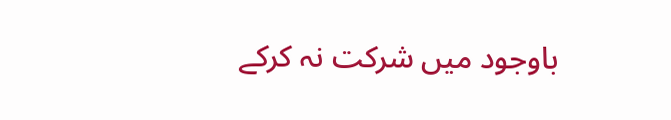باوجود میں شرکت نہ کرکے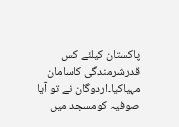پاکستان کیلئے کس قدرشرمندگی کاسامان مہیاکیا۔اردوگان نے تو آیا صوفیہ کومسجد میں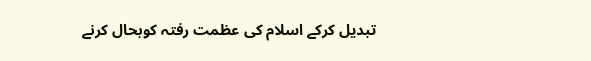تبدیل کرکے اسلام کی عظمت رفتہ کوبحال کرنے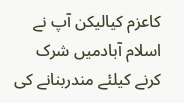کاعزم کیالیکن آپ نے اسلام آبادمیں شرک کرنے کیلئے مندربنانے کی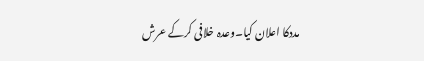مددکا اعلان کیا۔وعدہ خلافی کرکے عرش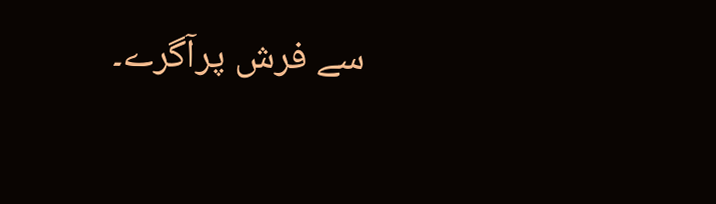سے فرش پرآگرے۔